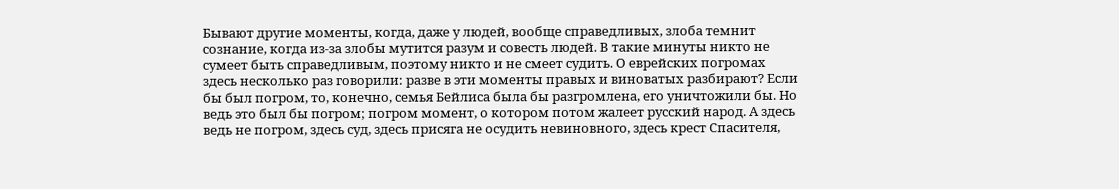Бывают другие моменты, когда, даже у людей, вообще справедливых, злоба темнит сознание, когда из-за злобы мутится разум и совесть людей. В такие минуты никто не сумеет быть справедливым, поэтому никто и не смеет судить. О еврейских погромах здесь несколько раз говорили: разве в эти моменты правых и виноватых разбирают? Если бы был погром, то, конечно, семья Бейлиса была бы разгромлена, его уничтожили бы. Но ведь это был бы погром; погром момент, о котором потом жалеет русский народ. А здесь ведь не погром, здесь суд, здесь присяга не осудить невиновного, здесь крест Спасителя,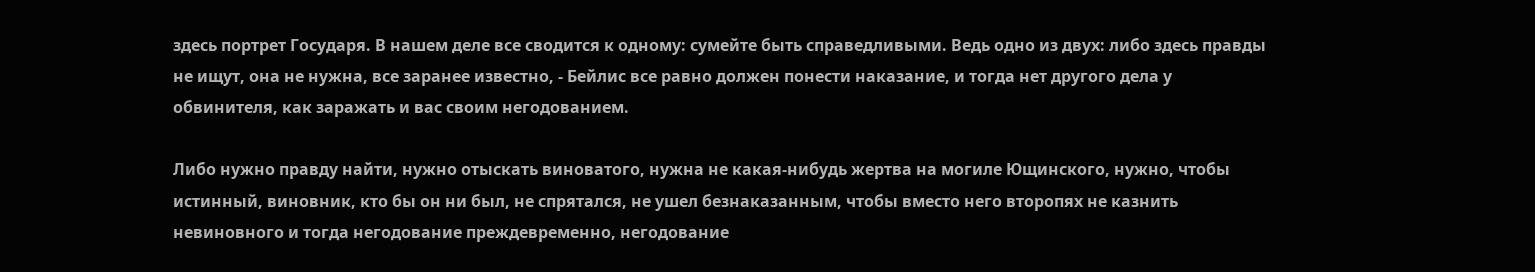здесь портрет Государя. В нашем деле все сводится к одному: сумейте быть справедливыми. Ведь одно из двух: либо здесь правды не ищут, она не нужна, все заранее известно, - Бейлис все равно должен понести наказание, и тогда нет другого дела у обвинителя, как заражать и вас своим негодованием.

Либо нужно правду найти, нужно отыскать виноватого, нужна не какая-нибудь жертва на могиле Ющинского, нужно, чтобы истинный, виновник, кто бы он ни был, не спрятался, не ушел безнаказанным, чтобы вместо него второпях не казнить невиновного и тогда негодование преждевременно, негодование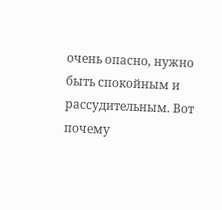очень опасно, нужно быть спокойным и рассудительным. Вот почему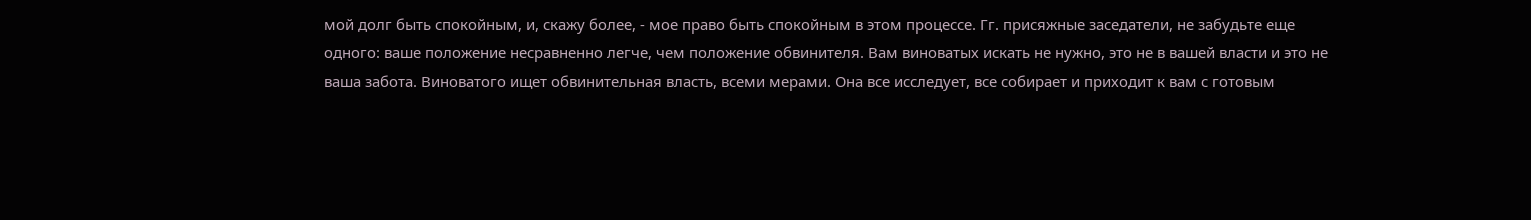мой долг быть спокойным, и, скажу более, - мое право быть спокойным в этом процессе. Гг. присяжные заседатели, не забудьте еще одного: ваше положение несравненно легче, чем положение обвинителя. Вам виноватых искать не нужно, это не в вашей власти и это не ваша забота. Виноватого ищет обвинительная власть, всеми мерами. Она все исследует, все собирает и приходит к вам с готовым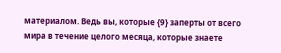материалом. Ведь вы, которые {9} заперты от всего миpa в течение целого месяца, которые знаете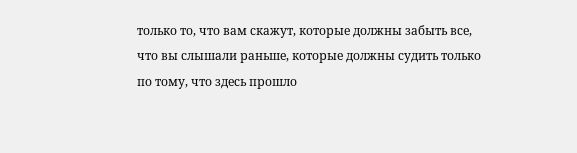только то, что вам скажут, которые должны забыть все, что вы слышали раньше, которые должны судить только по тому, что здесь прошло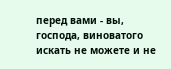перед вами - вы, господа, виноватого искать не можете и не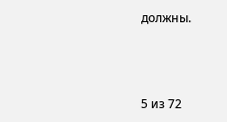должны.



5 из 72